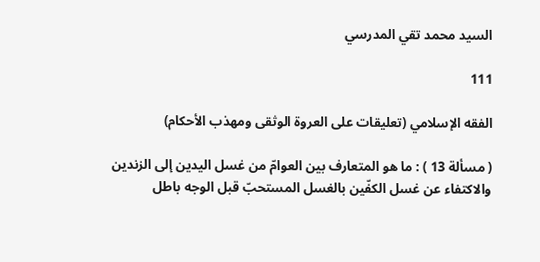السيد محمد تقي المدرسي

111

الفقه الإسلامي (تعليقات على العروة الوثقى ومهذب الأحكام)

( مسألة 13 ) : ما هو المتعارف بين العوامّ من غسل اليدين إلى الزندين والاكتفاء عن غسل الكفّين بالغسل المستحبّ قبل الوجه باطل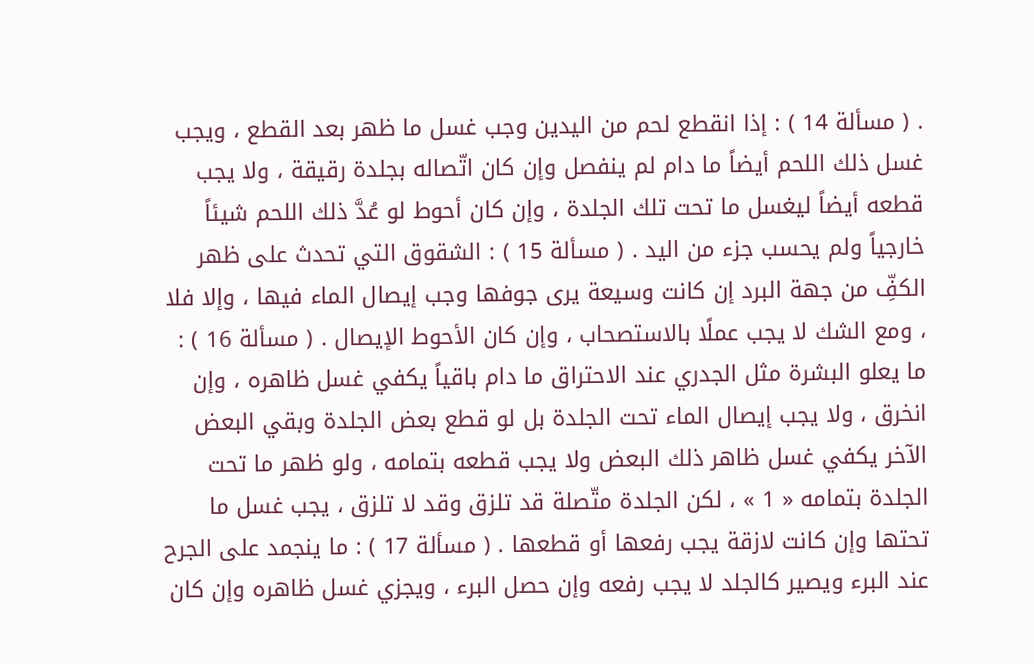. ( مسألة 14 ) : إذا انقطع لحم من اليدين وجب غسل ما ظهر بعد القطع ، ويجب غسل ذلك اللحم أيضاً ما دام لم ينفصل وإن كان اتّصاله بجلدة رقيقة ، ولا يجب قطعه أيضاً ليغسل ما تحت تلك الجلدة ، وإن كان أحوط لو عُدَّ ذلك اللحم شيئاً خارجياً ولم يحسب جزء من اليد . ( مسألة 15 ) : الشقوق التي تحدث على ظهر الكفِّ من جهة البرد إن كانت وسيعة يرى جوفها وجب إيصال الماء فيها ، وإلا فلا ، ومع الشك لا يجب عملًا بالاستصحاب ، وإن كان الأحوط الإيصال . ( مسألة 16 ) : ما يعلو البشرة مثل الجدري عند الاحتراق ما دام باقياً يكفي غسل ظاهره ، وإن انخرق ، ولا يجب إيصال الماء تحت الجلدة بل لو قطع بعض الجلدة وبقي البعض الآخر يكفي غسل ظاهر ذلك البعض ولا يجب قطعه بتمامه ، ولو ظهر ما تحت الجلدة بتمامه « 1 » ، لكن الجلدة متّصلة قد تلزق وقد لا تلزق ، يجب غسل ما تحتها وإن كانت لازقة يجب رفعها أو قطعها . ( مسألة 17 ) : ما ينجمد على الجرح عند البرء ويصير كالجلد لا يجب رفعه وإن حصل البرء ، ويجزي غسل ظاهره وإن كان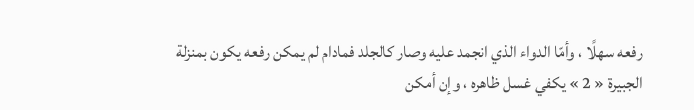رفعه سهلًا ، وأمّا الدواء الذي انجمد عليه وصار كالجلد فمادام لم يمكن رفعه يكون بمنزلة الجبيرة « 2 » يكفي غسل ظاهره ، وإن أمكن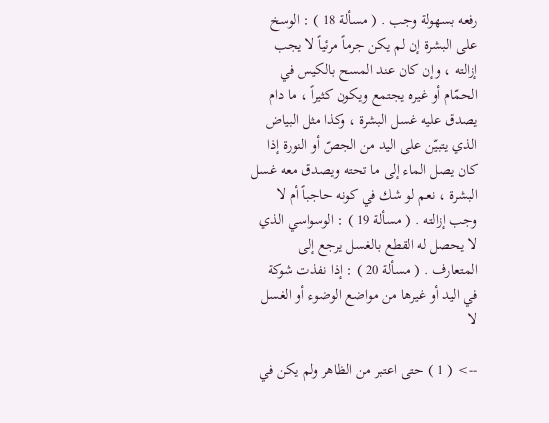رفعه بسهولة وجب . ( مسألة 18 ) : الوسخ على البشرة إن لم يكن جرماً مرئياً لا يجب إزالته ، وإن كان عند المسح بالكيس في الحمّام أو غيره يجتمع ويكون كثيراً ، ما دام يصدق عليه غسل البشرة ، وكذا مثل البياض الذي يتبيّن على اليد من الجصّ أو النورة إذا كان يصل الماء إلى ما تحته ويصدق معه غسل البشرة ، نعم لو شك في كونه حاجباً أم لا وجب إزالته . ( مسألة 19 ) : الوسواسي الذي لا يحصل له القطع بالغسل يرجع إلى المتعارف . ( مسألة 20 ) : إذا نفذت شوكة في اليد أو غيرها من مواضع الوضوء أو الغسل لا

--> ( 1 ) حتى اعتبر من الظاهر ولم يكن في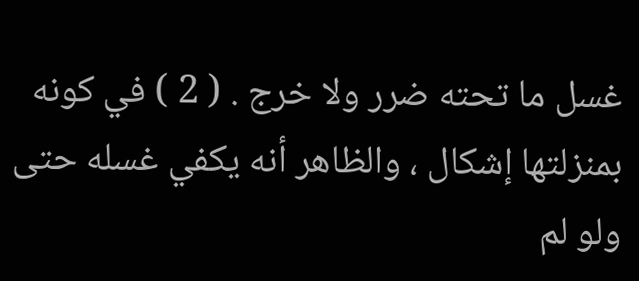غسل ما تحته ضرر ولا خرج . ( 2 ) في كونه بمنزلتها إشكال ، والظاهر أنه يكفي غسله حتى ولو لم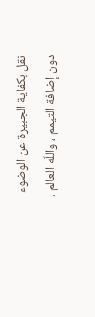نقل بكفاية الجبيرة عن الوضوء دون إضافة التيمم ، واللّه العالم .